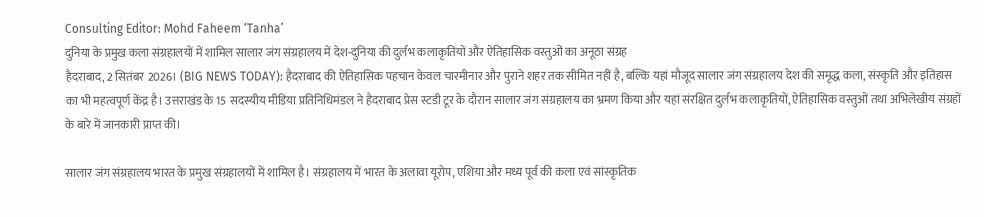Consulting Editor: Mohd Faheem ‘Tanha’
दुनिया के प्रमुख कला संग्रहालयों में शामिल सालार जंग संग्रहालय में देश-दुनिया की दुर्लभ कलाकृतियों और ऐतिहासिक वस्तुओं का अनूठा संग्रह
हैदराबाद, 2 सितंबर 2026। (BIG NEWS TODAY): हैदराबाद की ऐतिहासिक पहचान केवल चारमीनार और पुराने शहर तक सीमित नहीं है, बल्कि यहां मौजूद सालार जंग संग्रहालय देश की समृद्ध कला, संस्कृति और इतिहास का भी महत्वपूर्ण केंद्र है। उत्तराखंड के 15 सदस्यीय मीडिया प्रतिनिधिमंडल ने हैदराबाद प्रेस स्टडी टूर के दौरान सालार जंग संग्रहालय का भ्रमण किया और यहां संरक्षित दुर्लभ कलाकृतियों, ऐतिहासिक वस्तुओं तथा अभिलेखीय संग्रहों के बारे में जानकारी प्राप्त की।

सालार जंग संग्रहालय भारत के प्रमुख संग्रहालयों में शामिल है। संग्रहालय में भारत के अलावा यूरोप, एशिया और मध्य पूर्व की कला एवं सांस्कृतिक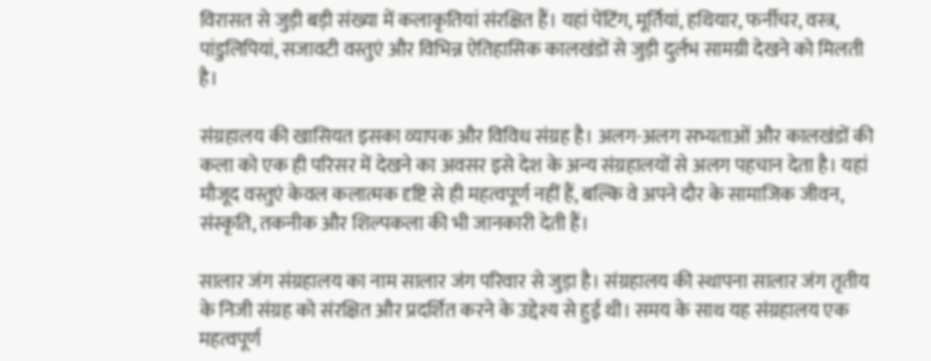विरासत से जुड़ी बड़ी संख्या में कलाकृतियां संरक्षित हैं। यहां पेंटिंग, मूर्तियां, हथियार, फर्नीचर, वस्त्र, पांडुलिपियां, सजावटी वस्तुएं और विभिन्न ऐतिहासिक कालखंडों से जुड़ी दुर्लभ सामग्री देखने को मिलती है।

संग्रहालय की खासियत इसका व्यापक और विविध संग्रह है। अलग-अलग सभ्यताओं और कालखंडों की कला को एक ही परिसर में देखने का अवसर इसे देश के अन्य संग्रहालयों से अलग पहचान देता है। यहां मौजूद वस्तुएं केवल कलात्मक दृष्टि से ही महत्वपूर्ण नहीं हैं, बल्कि वे अपने दौर के सामाजिक जीवन, संस्कृति, तकनीक और शिल्पकला की भी जानकारी देती हैं।

सालार जंग संग्रहालय का नाम सालार जंग परिवार से जुड़ा है। संग्रहालय की स्थापना सालार जंग तृतीय के निजी संग्रह को संरक्षित और प्रदर्शित करने के उद्देश्य से हुई थी। समय के साथ यह संग्रहालय एक महत्वपूर्ण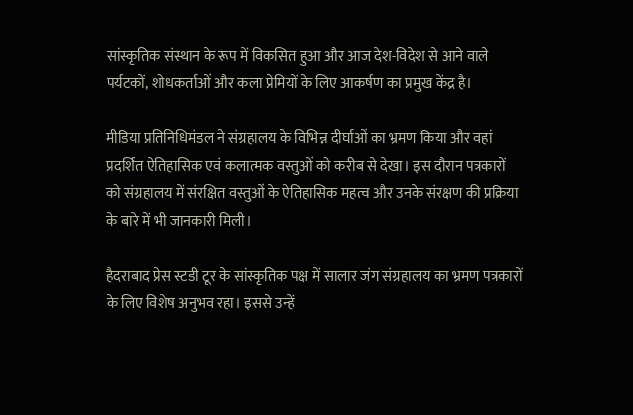सांस्कृतिक संस्थान के रूप में विकसित हुआ और आज देश-विदेश से आने वाले पर्यटकों, शोधकर्ताओं और कला प्रेमियों के लिए आकर्षण का प्रमुख केंद्र है।

मीडिया प्रतिनिधिमंडल ने संग्रहालय के विभिन्न दीर्घाओं का भ्रमण किया और वहां प्रदर्शित ऐतिहासिक एवं कलात्मक वस्तुओं को करीब से देखा। इस दौरान पत्रकारों को संग्रहालय में संरक्षित वस्तुओं के ऐतिहासिक महत्व और उनके संरक्षण की प्रक्रिया के बारे में भी जानकारी मिली।

हैदराबाद प्रेस स्टडी टूर के सांस्कृतिक पक्ष में सालार जंग संग्रहालय का भ्रमण पत्रकारों के लिए विशेष अनुभव रहा। इससे उन्हें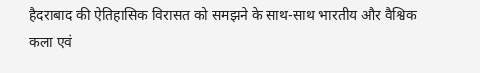हैदराबाद की ऐतिहासिक विरासत को समझने के साथ-साथ भारतीय और वैश्विक कला एवं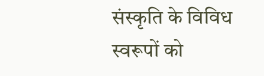संस्कृति के विविध स्वरूपों को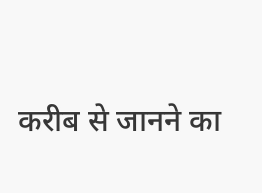करीब से जानने का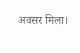अवसर मिला।